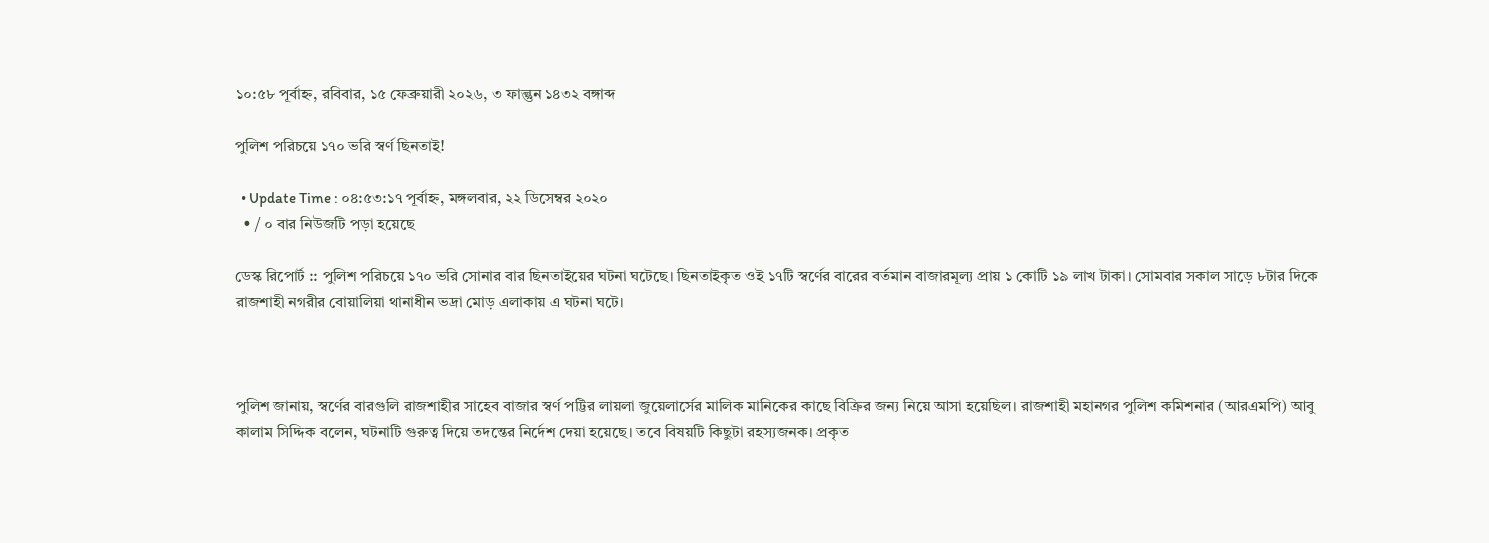১০:৫৮ পূর্বাহ্ন, রবিবার, ১৫ ফেব্রুয়ারী ২০২৬, ৩ ফাল্গুন ১৪৩২ বঙ্গাব্দ

পুলিশ পরিচয়ে ১৭০ ভরি স্বর্ণ ছিনতাই!

  • Update Time : ০৪:৫৩:১৭ পূর্বাহ্ন, মঙ্গলবার, ২২ ডিসেম্বর ২০২০
  • / ০ বার নিউজটি পড়া হয়েছে

ডেস্ক রিপোর্ট :: পুলিশ পরিচয়ে ১৭০ ভরি সোনার বার ছিনতাইয়ের ঘটনা ঘটেছে। ছিনতাইকৃত ওই ১৭টি স্বর্ণের বারের বর্তমান বাজারমূল্য প্রায় ১ কোটি ১৯ লাখ টাকা। সোমবার সকাল সাড়ে ৮টার দিকে রাজশাহী নগরীর বোয়ালিয়া থানাধীন ভদ্রা মোড় এলাকায় এ ঘটনা ঘটে।



পুলিশ জানায়, স্বর্ণের বারগুলি রাজশাহীর সাহেব বাজার স্বর্ণ পট্টির লায়লা জুয়েলার্সের মালিক মানিকের কাছে বিক্রির জন্য নিয়ে আসা হয়েছিল। রাজশাহী মহানগর পুলিশ কমিশনার (আরএমপি) আবু কালাম সিদ্দিক বলেন, ঘটনাটি গুরুত্ব দিয়ে তদন্তের নির্দেশ দেয়া হয়েছে। তবে বিষয়টি কিছুটা রহস্যজনক। প্রকৃত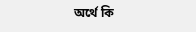অর্থে কি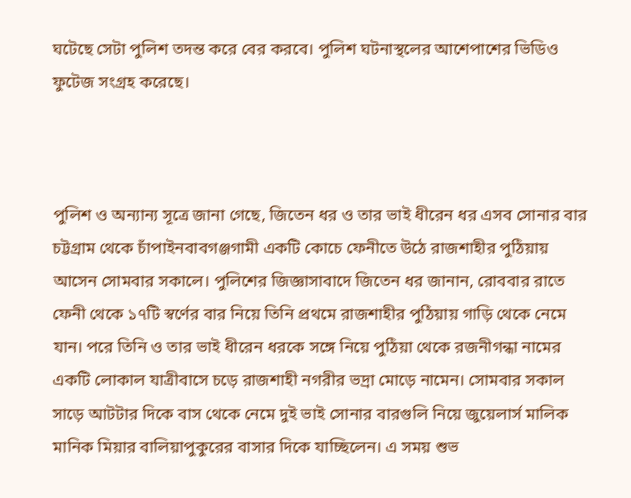ঘটেছে সেটা পুলিশ তদন্ত করে বের করবে। পুলিশ ঘটনাস্থলের আশেপাশের ভিডিও ফুটেজ সংগ্রহ করেছে।



পুলিশ ও অন্যান্য সূত্রে জানা গেছে, জিতেন ধর ও তার ভাই ধীরেন ধর এসব সোনার বার চট্টগ্রাম থেকে চাঁপাইনবাবগঞ্জগামী একটি কোচে ফেনীতে উঠে রাজশাহীর পুঠিয়ায় আসেন সোমবার সকালে। পুলিশের জিজ্ঞাসাবাদে জিতেন ধর জানান, রোববার রাতে ফেনী থেকে ১৭টি স্বর্ণের বার নিয়ে তিনি প্রথমে রাজশাহীর পুঠিয়ায় গাড়ি থেকে নেমে যান। পরে তিনি ও তার ভাই ধীরেন ধরকে সঙ্গে নিয়ে পুঠিয়া থেকে রজনীগন্ধা নামের একটি লোকাল যাত্রীবাসে চড়ে রাজশাহী নগরীর ভদ্রা মোড়ে নামেন। সোমবার সকাল সাড়ে আটটার দিকে বাস থেকে নেমে দুই ভাই সোনার বারগুলি নিয়ে জুয়েলার্স মালিক মানিক মিয়ার বালিয়াপুকুরের বাসার দিকে যাচ্ছিলেন। এ সময় শুভ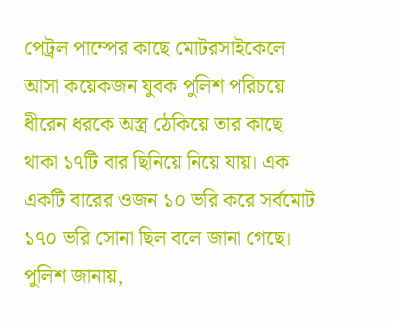পেট্রল পাম্পের কাছে মোটরসাইকেলে আসা কয়েকজন যুবক পুলিশ পরিচয়ে ধীরেন ধরকে অস্ত্র ঠেকিয়ে তার কাছে থাকা ১৭টি বার ছিনিয়ে নিয়ে যায়। এক একটি বারের ওজন ১০ ভরি করে সর্বমোট ১৭০ ভরি সোনা ছিল বলে জানা গেছে। পুলিশ জানায়,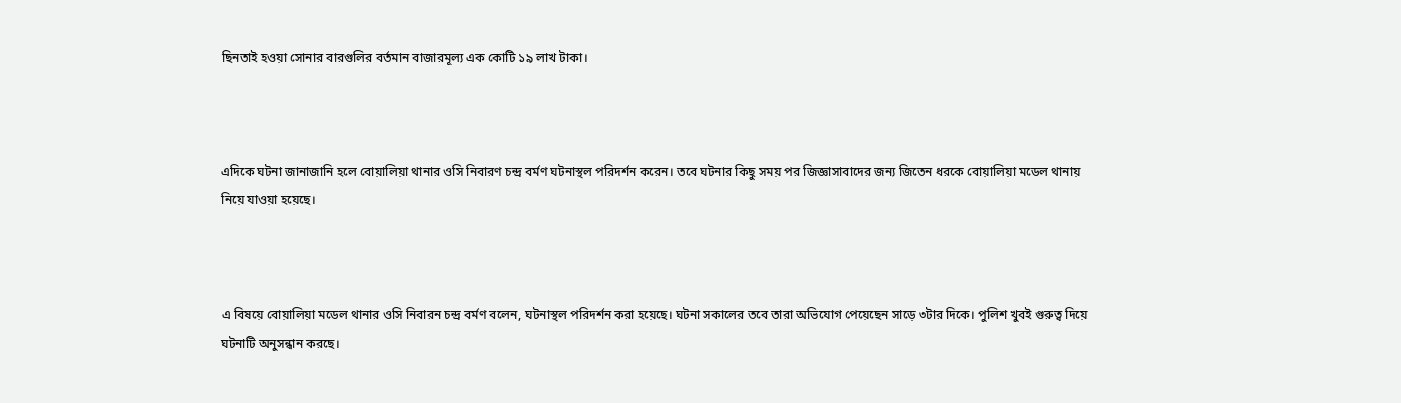ছিনতাই হওয়া সোনার বারগুলির বর্তমান বাজারমূল্য এক কোটি ১৯ লাখ টাকা।



এদিকে ঘটনা জানাজানি হলে বোয়ালিয়া থানার ওসি নিবারণ চন্দ্র বর্মণ ঘটনাস্থল পরিদর্শন করেন। তবে ঘটনার কিছু সময় পর জিজ্ঞাসাবাদের জন্য জিতেন ধরকে বোয়ালিয়া মডেল থানায় নিয়ে যাওয়া হয়েছে।



এ বিষয়ে বোয়ালিয়া মডেল থানার ওসি নিবারন চন্দ্র বর্মণ বলেন, ঘটনাস্থল পরিদর্শন করা হয়েছে। ঘটনা সকালের তবে তারা অভিযোগ পেয়েছেন সাড়ে ৩টার দিকে। পুলিশ খুবই গুরুত্ব দিয়ে ঘটনাটি অনুসন্ধান করছে।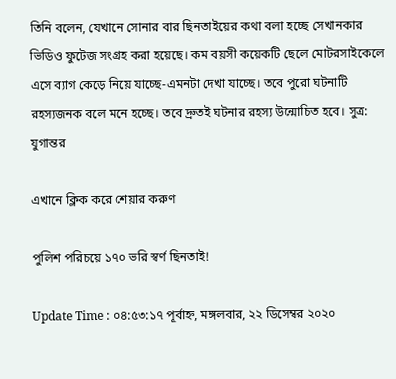তিনি বলেন, যেখানে সোনার বার ছিনতাইয়ের কথা বলা হচ্ছে সেখানকার ভিডিও ফুটেজ সংগ্রহ করা হয়েছে। কম বয়সী কয়েকটি ছেলে মোটরসাইকেলে এসে ব্যাগ কেড়ে নিয়ে যাচ্ছে-এমনটা দেখা যাচ্ছে। তবে পুরো ঘটনাটি রহস্যজনক বলে মনে হচ্ছে। তবে দ্রুতই ঘটনার রহস্য উন্মোচিত হবে। সুত্র: যুগান্তর

এখানে ক্লিক করে শেয়ার করুণ

পুলিশ পরিচয়ে ১৭০ ভরি স্বর্ণ ছিনতাই!

Update Time : ০৪:৫৩:১৭ পূর্বাহ্ন, মঙ্গলবার, ২২ ডিসেম্বর ২০২০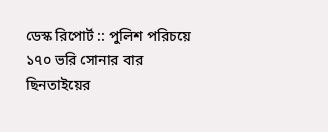ডেস্ক রিপোর্ট :: পুলিশ পরিচয়ে ১৭০ ভরি সোনার বার ছিনতাইয়ের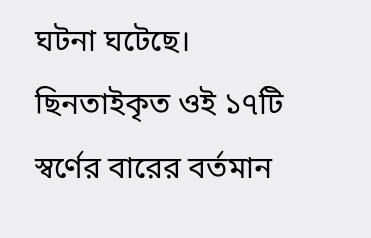ঘটনা ঘটেছে। ছিনতাইকৃত ওই ১৭টি স্বর্ণের বারের বর্তমান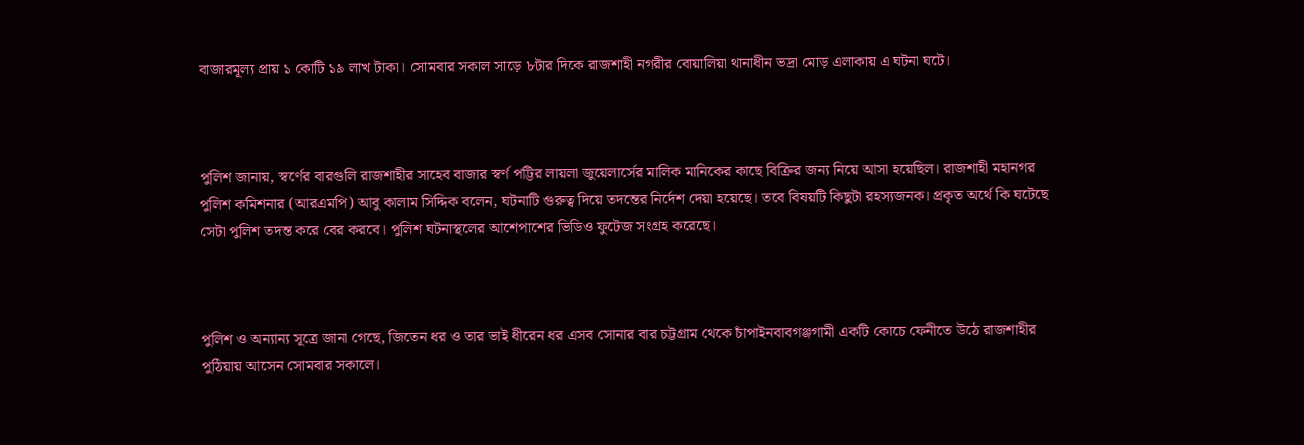বাজারমূল্য প্রায় ১ কোটি ১৯ লাখ টাকা। সোমবার সকাল সাড়ে ৮টার দিকে রাজশাহী নগরীর বোয়ালিয়া থানাধীন ভদ্রা মোড় এলাকায় এ ঘটনা ঘটে।



পুলিশ জানায়, স্বর্ণের বারগুলি রাজশাহীর সাহেব বাজার স্বর্ণ পট্টির লায়লা জুয়েলার্সের মালিক মানিকের কাছে বিক্রির জন্য নিয়ে আসা হয়েছিল। রাজশাহী মহানগর পুলিশ কমিশনার (আরএমপি) আবু কালাম সিদ্দিক বলেন, ঘটনাটি গুরুত্ব দিয়ে তদন্তের নির্দেশ দেয়া হয়েছে। তবে বিষয়টি কিছুটা রহস্যজনক। প্রকৃত অর্থে কি ঘটেছে সেটা পুলিশ তদন্ত করে বের করবে। পুলিশ ঘটনাস্থলের আশেপাশের ভিডিও ফুটেজ সংগ্রহ করেছে।



পুলিশ ও অন্যান্য সূত্রে জানা গেছে, জিতেন ধর ও তার ভাই ধীরেন ধর এসব সোনার বার চট্টগ্রাম থেকে চাঁপাইনবাবগঞ্জগামী একটি কোচে ফেনীতে উঠে রাজশাহীর পুঠিয়ায় আসেন সোমবার সকালে।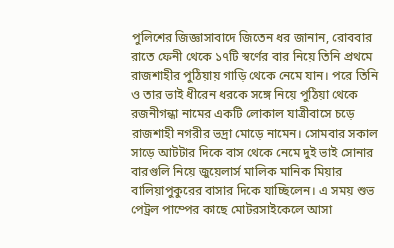পুলিশের জিজ্ঞাসাবাদে জিতেন ধর জানান, রোববার রাতে ফেনী থেকে ১৭টি স্বর্ণের বার নিয়ে তিনি প্রথমে রাজশাহীর পুঠিয়ায় গাড়ি থেকে নেমে যান। পরে তিনি ও তার ভাই ধীরেন ধরকে সঙ্গে নিয়ে পুঠিয়া থেকে রজনীগন্ধা নামের একটি লোকাল যাত্রীবাসে চড়ে রাজশাহী নগরীর ভদ্রা মোড়ে নামেন। সোমবার সকাল সাড়ে আটটার দিকে বাস থেকে নেমে দুই ভাই সোনার বারগুলি নিয়ে জুয়েলার্স মালিক মানিক মিয়ার বালিয়াপুকুরের বাসার দিকে যাচ্ছিলেন। এ সময় শুভ পেট্রল পাম্পের কাছে মোটরসাইকেলে আসা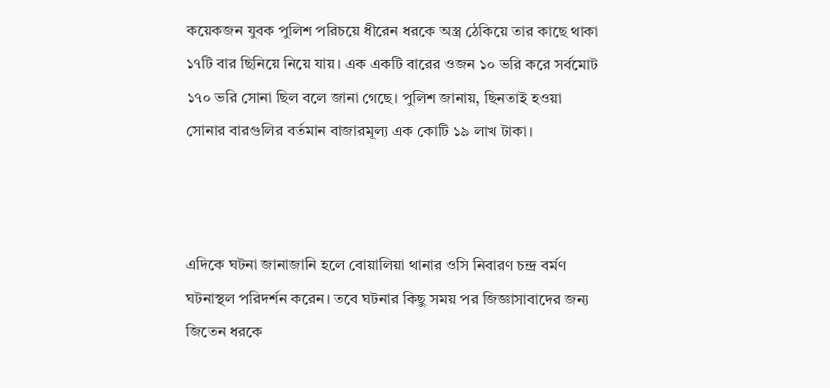কয়েকজন যুবক পুলিশ পরিচয়ে ধীরেন ধরকে অস্ত্র ঠেকিয়ে তার কাছে থাকা ১৭টি বার ছিনিয়ে নিয়ে যায়। এক একটি বারের ওজন ১০ ভরি করে সর্বমোট ১৭০ ভরি সোনা ছিল বলে জানা গেছে। পুলিশ জানায়, ছিনতাই হওয়া সোনার বারগুলির বর্তমান বাজারমূল্য এক কোটি ১৯ লাখ টাকা।



এদিকে ঘটনা জানাজানি হলে বোয়ালিয়া থানার ওসি নিবারণ চন্দ্র বর্মণ ঘটনাস্থল পরিদর্শন করেন। তবে ঘটনার কিছু সময় পর জিজ্ঞাসাবাদের জন্য জিতেন ধরকে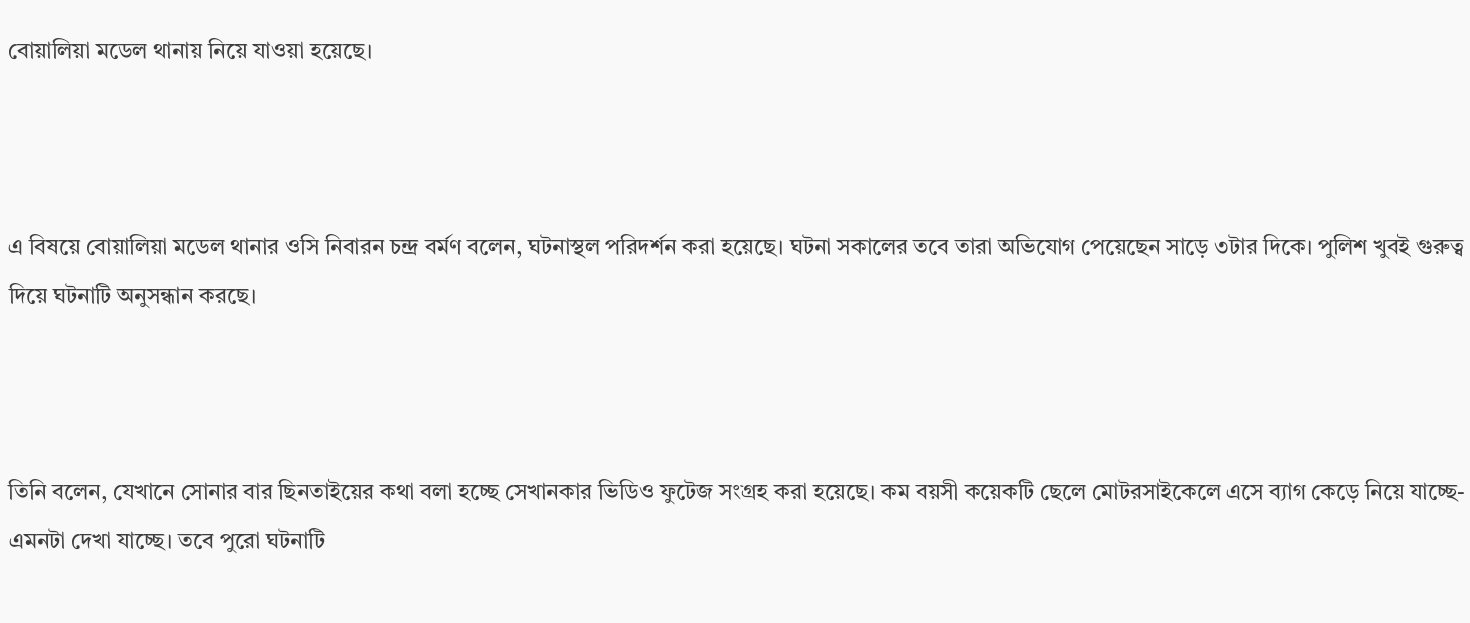বোয়ালিয়া মডেল থানায় নিয়ে যাওয়া হয়েছে।



এ বিষয়ে বোয়ালিয়া মডেল থানার ওসি নিবারন চন্দ্র বর্মণ বলেন, ঘটনাস্থল পরিদর্শন করা হয়েছে। ঘটনা সকালের তবে তারা অভিযোগ পেয়েছেন সাড়ে ৩টার দিকে। পুলিশ খুবই গুরুত্ব দিয়ে ঘটনাটি অনুসন্ধান করছে।



তিনি বলেন, যেখানে সোনার বার ছিনতাইয়ের কথা বলা হচ্ছে সেখানকার ভিডিও ফুটেজ সংগ্রহ করা হয়েছে। কম বয়সী কয়েকটি ছেলে মোটরসাইকেলে এসে ব্যাগ কেড়ে নিয়ে যাচ্ছে-এমনটা দেখা যাচ্ছে। তবে পুরো ঘটনাটি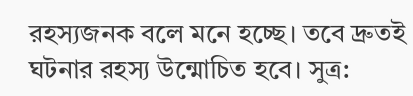রহস্যজনক বলে মনে হচ্ছে। তবে দ্রুতই ঘটনার রহস্য উন্মোচিত হবে। সুত্র: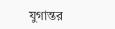যুগান্তর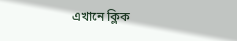এখানে ক্লিক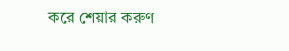করে শেয়ার করুণ